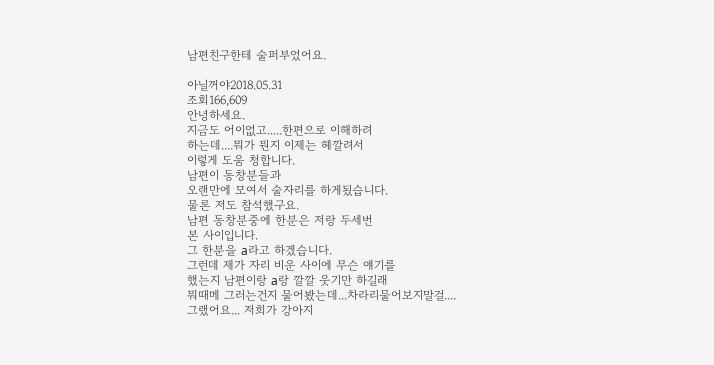남편친구한테 술퍼부었어요.

아닐꺼야2018.05.31
조회166,609
안녕하세요.
지금도 어이없고.....한편으로 이해하려
하는데....뭐가 뭔지 이제는 헤깔려서
이렇게 도움 청합니다.
남편이 동창분들과
오랜만에 모여서 술자리를 하게됬습니다.
물론 저도 참석했구요.
남편 동창분중에 한분은 저랑 두세번
본 사이입니다.
그 한분을 a라고 하겠습니다.
그런데 제가 자리 비운 사이에 무슨 얘기를
했는지 남편이랑 a랑 깔깔 웃기만 하길래
뭐때메 그러는건지 물어봤는데...차라리물어보지말걸....
그랬어요... 저희가 강아지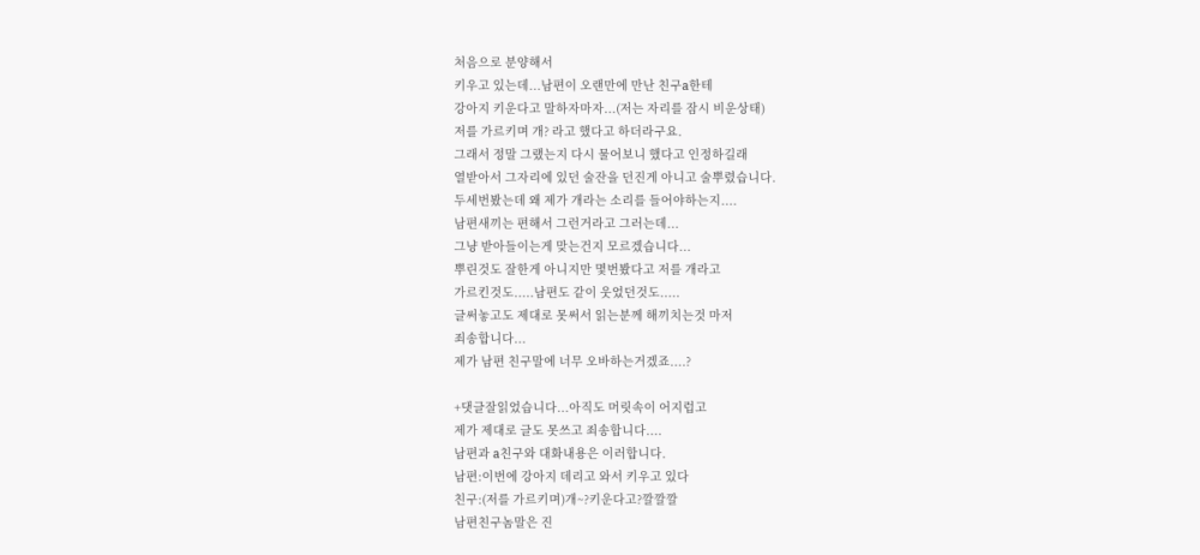처음으로 분양해서
키우고 있는데...남편이 오랜만에 만난 친구a한테
강아지 키운다고 말하자마자...(저는 자리를 잠시 비운상태)
저를 가르키며 개? 라고 했다고 하더라구요.
그래서 정말 그랬는지 다시 물어보니 했다고 인정하길래
열받아서 그자리에 있던 술잔을 던진게 아니고 술뿌렸습니다.
두세번봤는데 왜 제가 개라는 소리를 들어야하는지....
남편새끼는 편해서 그런거라고 그러는데...
그냥 받아들이는게 맞는건지 모르겠습니다...
뿌린것도 잘한게 아니지만 몇번봤다고 저를 개라고
가르킨것도.....남편도 같이 웃었던것도.....
글써놓고도 제대로 못써서 읽는분께 해끼치는것 마저
죄송합니다...
제가 남편 친구말에 너무 오바하는거겠죠....?

+댓글잘읽었습니다...아직도 머릿속이 어지럽고
제가 제대로 글도 못쓰고 죄송합니다....
남편과 a친구와 대화내용은 이러합니다.
남편:이번에 강아지 데리고 와서 키우고 있다
친구:(저를 가르키며)개~?키운다고?깔깔깔
남편친구놈말은 진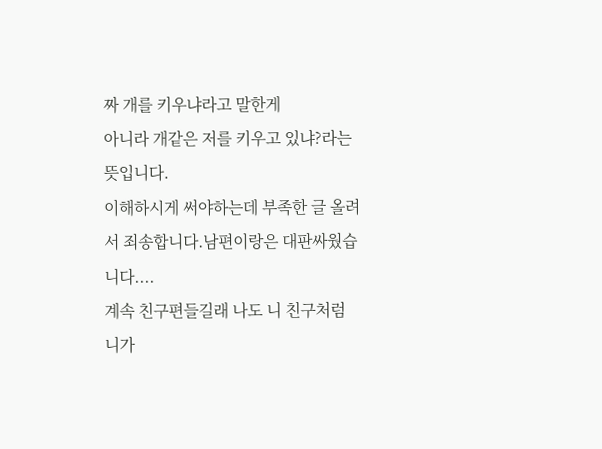짜 개를 키우냐라고 말한게
아니라 개같은 저를 키우고 있냐?라는 뜻입니다.
이해하시게 써야하는데 부족한 글 올려서 죄송합니다.남편이랑은 대판싸웠습니다....
계속 친구편들길래 나도 니 친구처럼
니가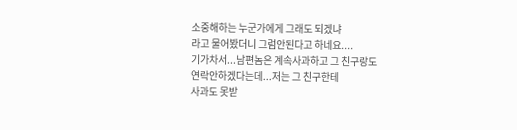소중해하는 누군가에게 그래도 되겠냐
라고 물어봤더니 그럼안된다고 하네요....
기가차서...남편놈은 계속사과하고 그 친구랑도
연락안하겠다는데...저는 그 친구한테
사과도 못받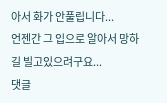아서 화가 안풀립니다...
언젠간 그 입으로 알아서 망하길 빌고있으려구요...
댓글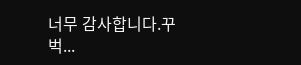너무 감사합니다.꾸벅...